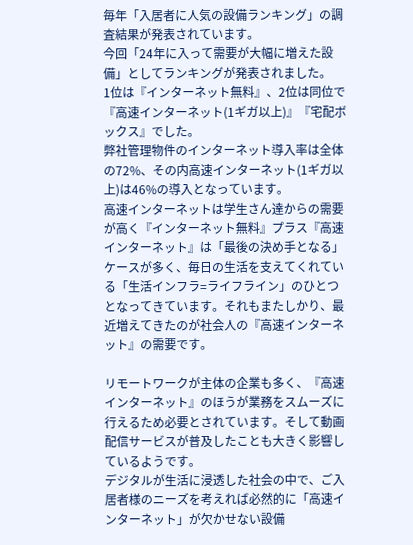毎年「入居者に人気の設備ランキング」の調査結果が発表されています。
今回「24年に入って需要が大幅に増えた設備」としてランキングが発表されました。
1位は『インターネット無料』、2位は同位で『高速インターネット(1ギガ以上)』『宅配ボックス』でした。
弊社管理物件のインターネット導入率は全体の72%、その内高速インターネット(1ギガ以上)は46%の導入となっています。
高速インターネットは学生さん達からの需要が高く『インターネット無料』プラス『高速インターネット』は「最後の決め手となる」ケースが多く、毎日の生活を支えてくれている「生活インフラ=ライフライン」のひとつとなってきています。それもまたしかり、最近増えてきたのが社会人の『高速インターネット』の需要です。

リモートワークが主体の企業も多く、『高速インターネット』のほうが業務をスムーズに行えるため必要とされています。そして動画配信サービスが普及したことも大きく影響しているようです。
デジタルが生活に浸透した社会の中で、ご入居者様のニーズを考えれば必然的に「高速インターネット」が欠かせない設備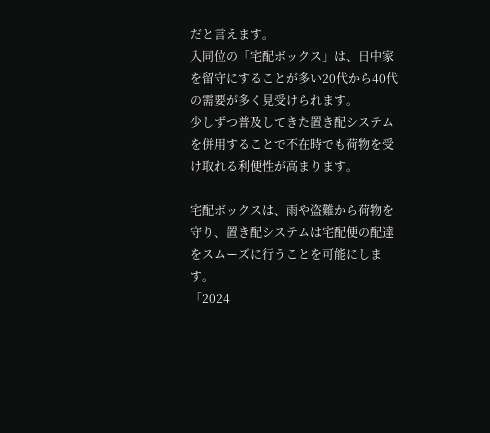だと言えます。
入同位の「宅配ボックス」は、日中家を留守にすることが多い20代から40代の需要が多く見受けられます。
少しずつ普及してきた置き配システムを併用することで不在時でも荷物を受け取れる利便性が高まります。

宅配ボックスは、雨や盗難から荷物を守り、置き配システムは宅配便の配達をスムーズに行うことを可能にします。
「2024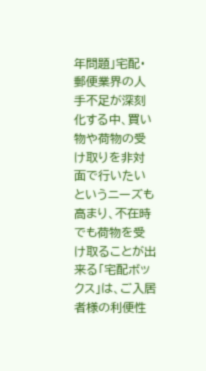年問題」宅配・郵便業界の人手不足が深刻化する中、買い物や荷物の受け取りを非対面で行いたいというニーズも高まり、不在時でも荷物を受け取ることが出来る「宅配ボックス」は、ご入居者様の利便性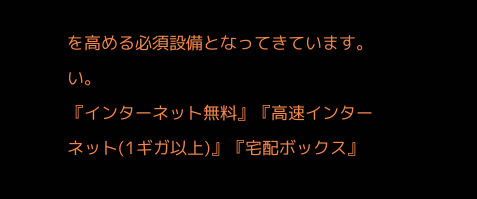を高める必須設備となってきています。
い。
『インターネット無料』『高速インターネット(1ギガ以上)』『宅配ボックス』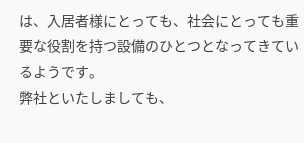は、入居者様にとっても、社会にとっても重要な役割を持つ設備のひとつとなってきているようです。
弊社といたしましても、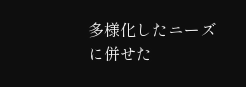多様化したニーズに併せた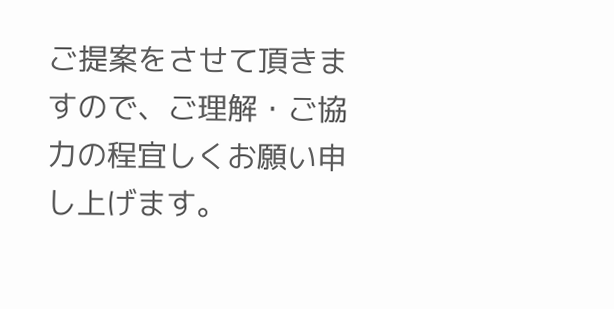ご提案をさせて頂きますので、ご理解・ご協力の程宜しくお願い申し上げます。